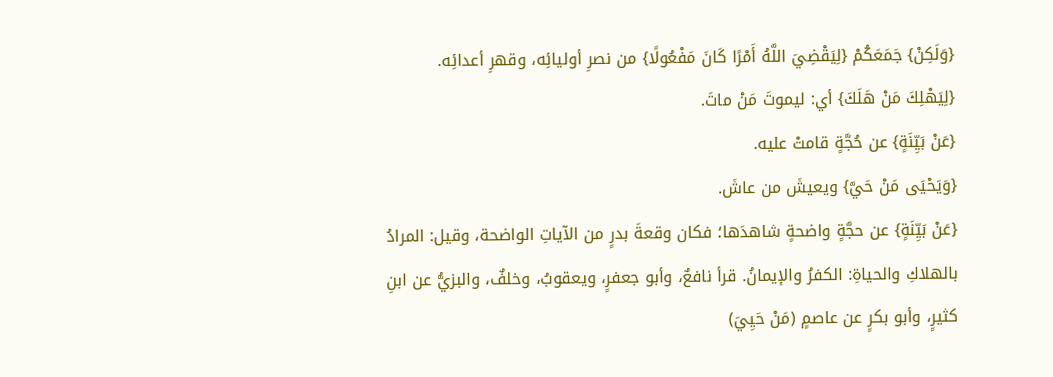{وَلَكِنْ} جَمَعَكُمْ {لِيَقْضِيَ اللَّهُ أَمْرًا كَانَ مَفْعُولًا} من نصرِ أوليائِه، وقهرِ أعدائِه.
{لِيَهْلِكَ مَنْ هَلَكَ} أي: ليموتَ مَنْ ماتَ.
{عَنْ بَيِّنَةٍ} عن حُجَّةٍ قامتْ عليه.
{وَيَحْيَى مَنْ حَيَّ} ويعيشَ من عاشَ.
{عَنْ بَيِّنَةٍ} عن حجَّةٍ واضحةٍ شاهدَها؛ فكان وقعةَ بدرٍ من الآياتِ الواضحة، وقيل: المرادُ بالهلاكِ والحياةِ: الكفرُ والإيمانُ. قرأ نافعٌ، وأبو جعفرٍ، ويعقوبُ، وخلفٌ، والبزيُّ عن ابنِ كثيرٍ، وأبو بكرٍ عن عاصمٍ (مَنْ حَيِيَ)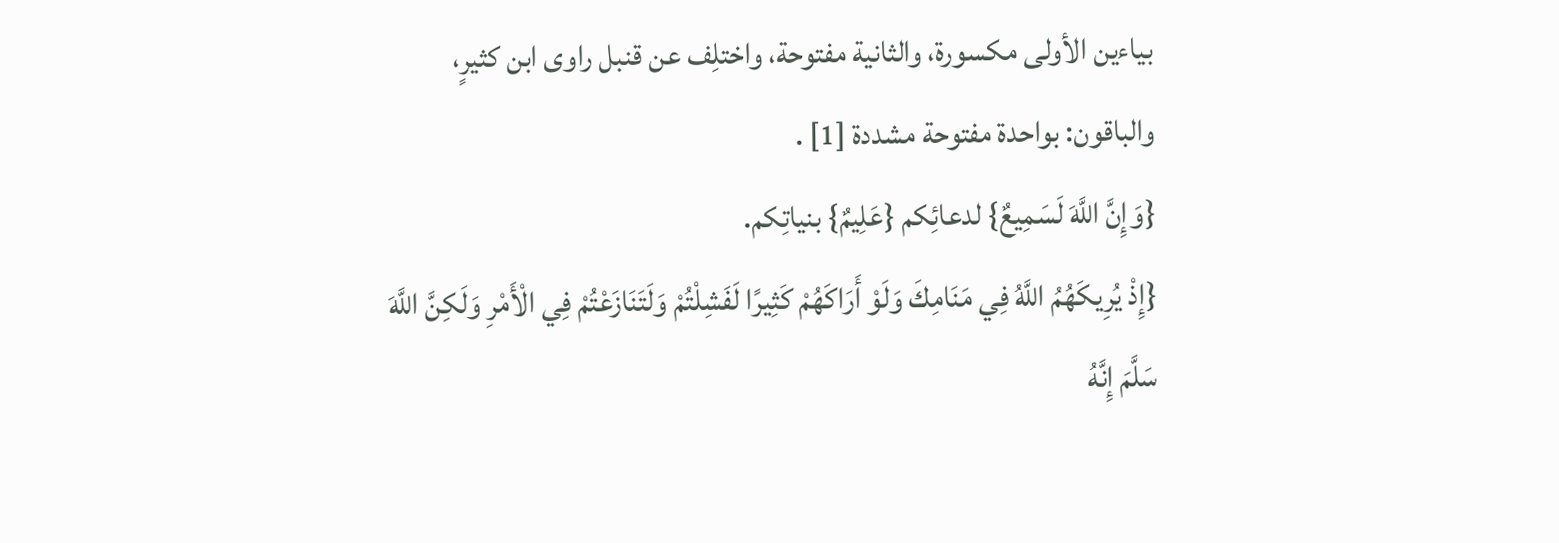بياءين الأولى مكسورة، والثانية مفتوحة، واختلِف عن قنبل راوى ابن كثيرٍ، والباقون: بواحدة مفتوحة مشددة [1] .
{وَإِنَّ اللَّهَ لَسَمِيعٌ} لدعائِكم {عَلِيمٌ} بنياتِكم.
{إِذْ يُرِيكَهُمُ اللَّهُ فِي مَنَامِكَ وَلَوْ أَرَاكَهُمْ كَثِيرًا لَفَشِلْتُمْ وَلَتَنَازَعْتُمْ فِي الْأَمْرِ وَلَكِنَّ اللَّهَ سَلَّمَ إِنَّهُ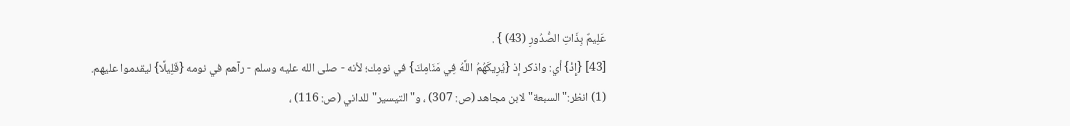عَلِيمٌ بِذَاتِ الصُّدُورِ (43) } .
[43] {إِذْ} أي: واذكر إذ {يُرِيكَهُمُ اللَّهُ فِي مَنَامِكَ} في نومِك؛ لأنه - صلى الله عليه وسلم - رآهم في نومه {قَلِيلًا} ليقدموا عليهم.
(1) انظر:"السبعة"لابن مجاهد (ص: 307) ، و"التيسير"للداني (ص: 116) ،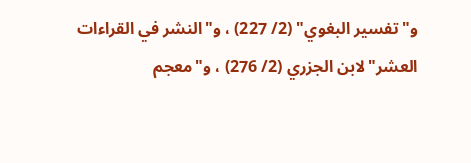و"تفسير البغوي" (2/ 227) ، و"النشر في القراءات العشر"لابن الجزري (2/ 276) ، و"معجم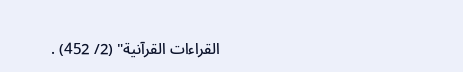القراءات القرآنية" (2/ 452) .